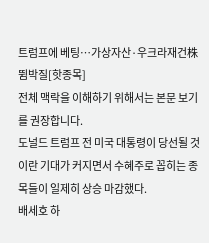트럼프에 베팅…가상자산·우크라재건株 뜀박질[핫종목]
전체 맥락을 이해하기 위해서는 본문 보기를 권장합니다.
도널드 트럼프 전 미국 대통령이 당선될 것이란 기대가 커지면서 수혜주로 꼽히는 종목들이 일제히 상승 마감했다.
배세호 하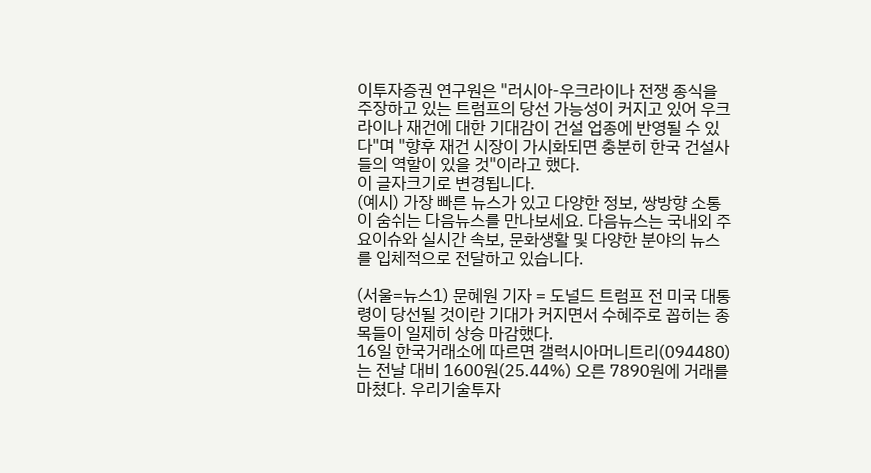이투자증권 연구원은 "러시아-우크라이나 전쟁 종식을 주장하고 있는 트럼프의 당선 가능성이 커지고 있어 우크라이나 재건에 대한 기대감이 건설 업종에 반영될 수 있다"며 "향후 재건 시장이 가시화되면 충분히 한국 건설사들의 역할이 있을 것"이라고 했다.
이 글자크기로 변경됩니다.
(예시) 가장 빠른 뉴스가 있고 다양한 정보, 쌍방향 소통이 숨쉬는 다음뉴스를 만나보세요. 다음뉴스는 국내외 주요이슈와 실시간 속보, 문화생활 및 다양한 분야의 뉴스를 입체적으로 전달하고 있습니다.

(서울=뉴스1) 문혜원 기자 = 도널드 트럼프 전 미국 대통령이 당선될 것이란 기대가 커지면서 수혜주로 꼽히는 종목들이 일제히 상승 마감했다.
16일 한국거래소에 따르면 갤럭시아머니트리(094480)는 전날 대비 1600원(25.44%) 오른 7890원에 거래를 마쳤다. 우리기술투자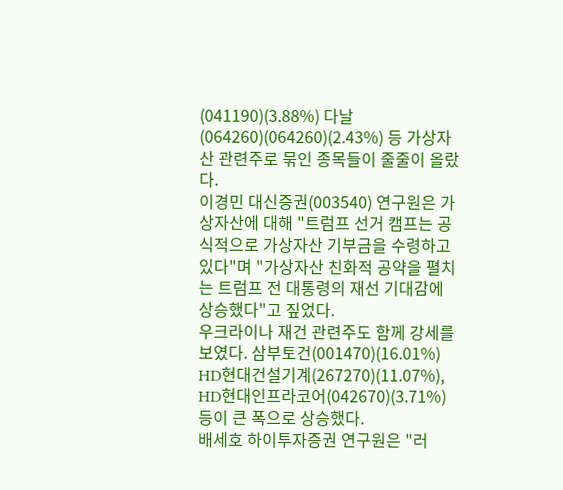(041190)(3.88%) 다날(064260)(064260)(2.43%) 등 가상자산 관련주로 묶인 종목들이 줄줄이 올랐다.
이경민 대신증권(003540) 연구원은 가상자산에 대해 "트럼프 선거 캠프는 공식적으로 가상자산 기부금을 수령하고 있다"며 "가상자산 친화적 공약을 펼치는 트럼프 전 대통령의 재선 기대감에 상승했다"고 짚었다.
우크라이나 재건 관련주도 함께 강세를 보였다. 삼부토건(001470)(16.01%) HD현대건설기계(267270)(11.07%), HD현대인프라코어(042670)(3.71%) 등이 큰 폭으로 상승했다.
배세호 하이투자증권 연구원은 "러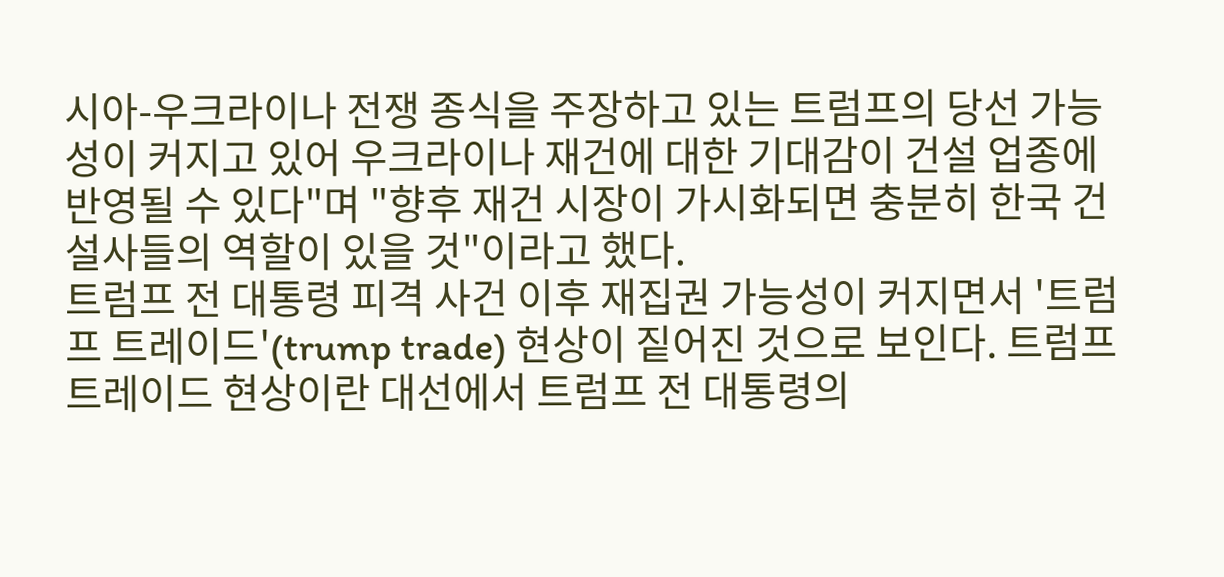시아-우크라이나 전쟁 종식을 주장하고 있는 트럼프의 당선 가능성이 커지고 있어 우크라이나 재건에 대한 기대감이 건설 업종에 반영될 수 있다"며 "향후 재건 시장이 가시화되면 충분히 한국 건설사들의 역할이 있을 것"이라고 했다.
트럼프 전 대통령 피격 사건 이후 재집권 가능성이 커지면서 '트럼프 트레이드'(trump trade) 현상이 짙어진 것으로 보인다. 트럼프 트레이드 현상이란 대선에서 트럼프 전 대통령의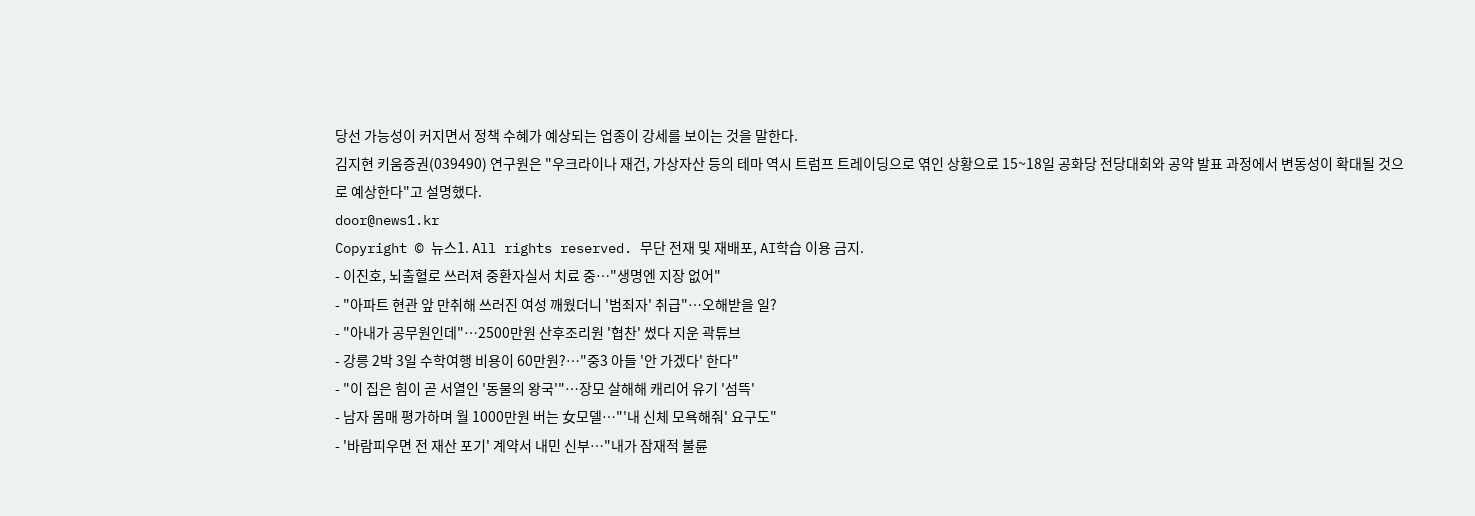당선 가능성이 커지면서 정책 수혜가 예상되는 업종이 강세를 보이는 것을 말한다.
김지현 키움증권(039490) 연구원은 "우크라이나 재건, 가상자산 등의 테마 역시 트럼프 트레이딩으로 엮인 상황으로 15~18일 공화당 전당대회와 공약 발표 과정에서 변동성이 확대될 것으로 예상한다"고 설명했다.
door@news1.kr
Copyright © 뉴스1. All rights reserved. 무단 전재 및 재배포, AI학습 이용 금지.
- 이진호, 뇌출혈로 쓰러져 중환자실서 치료 중…"생명엔 지장 없어"
- "아파트 현관 앞 만취해 쓰러진 여성 깨웠더니 '범죄자' 취급"…오해받을 일?
- "아내가 공무원인데"…2500만원 산후조리원 '협찬' 썼다 지운 곽튜브
- 강릉 2박 3일 수학여행 비용이 60만원?…"중3 아들 '안 가겠다' 한다"
- "이 집은 힘이 곧 서열인 '동물의 왕국'"…장모 살해해 캐리어 유기 '섬뜩'
- 남자 몸매 평가하며 월 1000만원 버는 女모델…"'내 신체 모욕해줘' 요구도"
- '바람피우면 전 재산 포기' 계약서 내민 신부…"내가 잠재적 불륜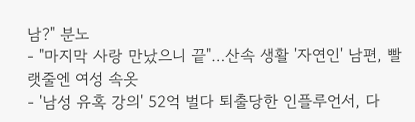남?" 분노
- "마지막 사랑 만났으니 끝"…산속 생활 '자연인' 남편, 빨랫줄엔 여성 속옷
- '남성 유혹 강의' 52억 벌다 퇴출당한 인플루언서, 다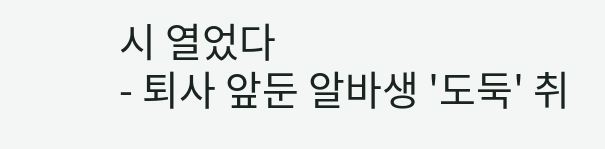시 열었다
- 퇴사 앞둔 알바생 '도둑' 취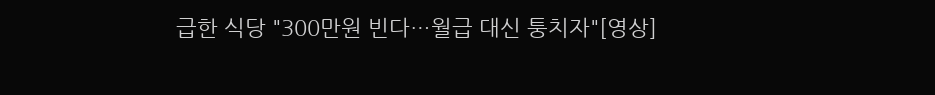급한 식당 "300만원 빈다…월급 대신 퉁치자"[영상]